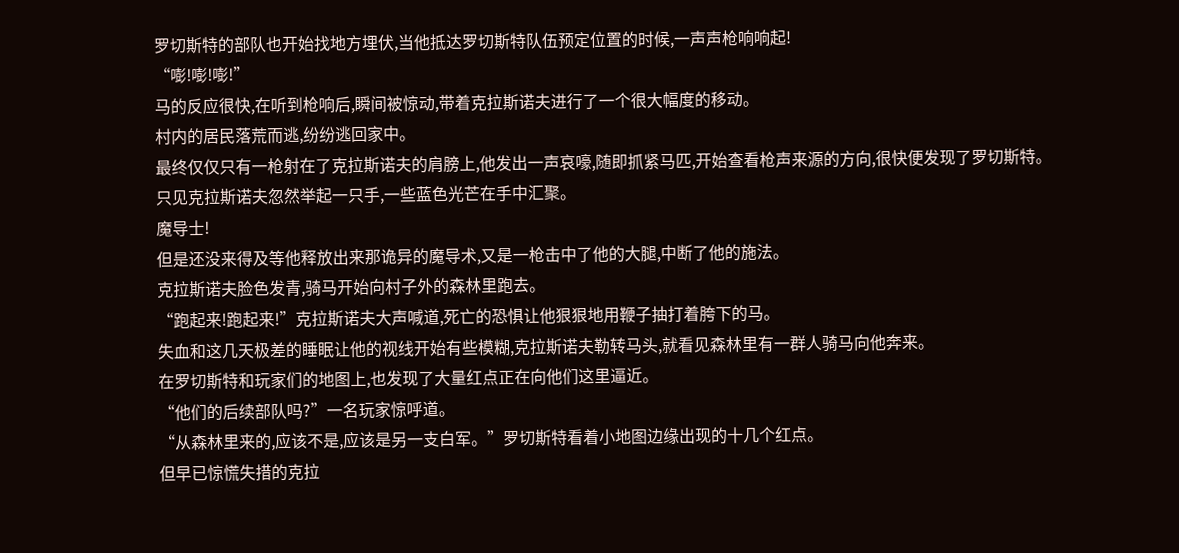罗切斯特的部队也开始找地方埋伏,当他抵达罗切斯特队伍预定位置的时候,一声声枪响响起!
“嘭!嘭!嘭!”
马的反应很快,在听到枪响后,瞬间被惊动,带着克拉斯诺夫进行了一个很大幅度的移动。
村内的居民落荒而逃,纷纷逃回家中。
最终仅仅只有一枪射在了克拉斯诺夫的肩膀上,他发出一声哀嚎,随即抓紧马匹,开始查看枪声来源的方向,很快便发现了罗切斯特。
只见克拉斯诺夫忽然举起一只手,一些蓝色光芒在手中汇聚。
魔导士!
但是还没来得及等他释放出来那诡异的魔导术,又是一枪击中了他的大腿,中断了他的施法。
克拉斯诺夫脸色发青,骑马开始向村子外的森林里跑去。
“跑起来!跑起来!”克拉斯诺夫大声喊道,死亡的恐惧让他狠狠地用鞭子抽打着胯下的马。
失血和这几天极差的睡眠让他的视线开始有些模糊,克拉斯诺夫勒转马头,就看见森林里有一群人骑马向他奔来。
在罗切斯特和玩家们的地图上,也发现了大量红点正在向他们这里逼近。
“他们的后续部队吗?”一名玩家惊呼道。
“从森林里来的,应该不是,应该是另一支白军。”罗切斯特看着小地图边缘出现的十几个红点。
但早已惊慌失措的克拉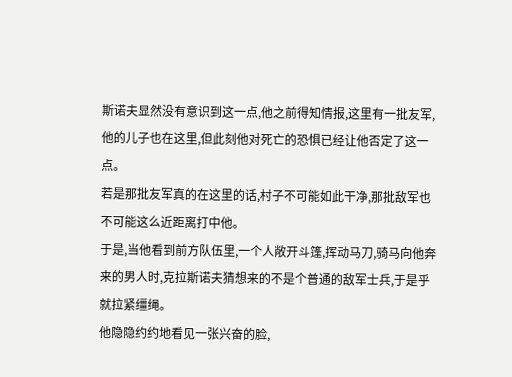斯诺夫显然没有意识到这一点,他之前得知情报,这里有一批友军,他的儿子也在这里,但此刻他对死亡的恐惧已经让他否定了这一点。
若是那批友军真的在这里的话,村子不可能如此干净,那批敌军也不可能这么近距离打中他。
于是,当他看到前方队伍里,一个人敞开斗篷,挥动马刀,骑马向他奔来的男人时,克拉斯诺夫猜想来的不是个普通的敌军士兵,于是乎就拉紧缰绳。
他隐隐约约地看见一张兴奋的脸,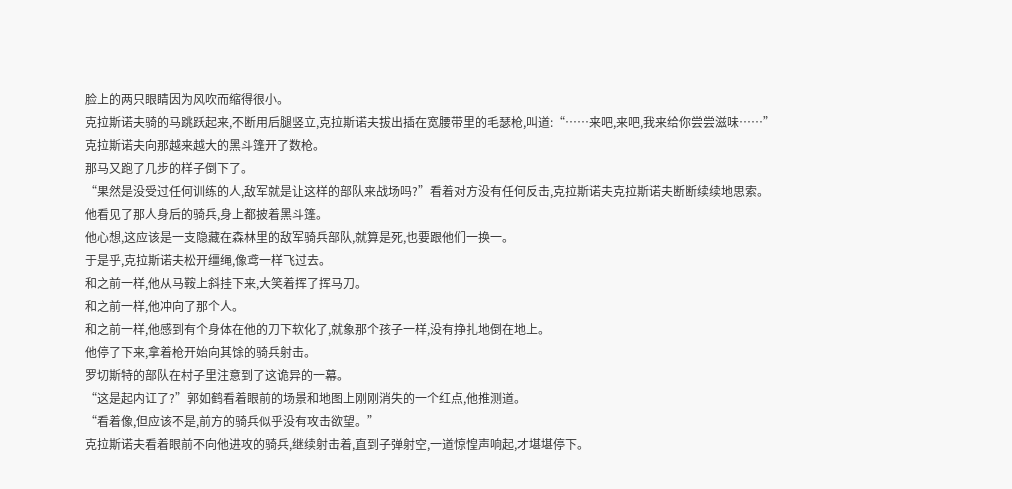脸上的两只眼睛因为风吹而缩得很小。
克拉斯诺夫骑的马跳跃起来,不断用后腿竖立,克拉斯诺夫拔出插在宽腰带里的毛瑟枪,叫道:“……来吧,来吧,我来给你尝尝滋味……”
克拉斯诺夫向那越来越大的黑斗篷开了数枪。
那马又跑了几步的样子倒下了。
“果然是没受过任何训练的人,敌军就是让这样的部队来战场吗?”看着对方没有任何反击,克拉斯诺夫克拉斯诺夫断断续续地思索。
他看见了那人身后的骑兵,身上都披着黑斗篷。
他心想,这应该是一支隐藏在森林里的敌军骑兵部队,就算是死,也要跟他们一换一。
于是乎,克拉斯诺夫松开缰绳,像鸢一样飞过去。
和之前一样,他从马鞍上斜挂下来,大笑着挥了挥马刀。
和之前一样,他冲向了那个人。
和之前一样,他感到有个身体在他的刀下软化了,就象那个孩子一样,没有挣扎地倒在地上。
他停了下来,拿着枪开始向其馀的骑兵射击。
罗切斯特的部队在村子里注意到了这诡异的一幕。
“这是起内讧了?”郭如鹤看着眼前的场景和地图上刚刚消失的一个红点,他推测道。
“看着像,但应该不是,前方的骑兵似乎没有攻击欲望。”
克拉斯诺夫看着眼前不向他进攻的骑兵,继续射击着,直到子弹射空,一道惊惶声响起,才堪堪停下。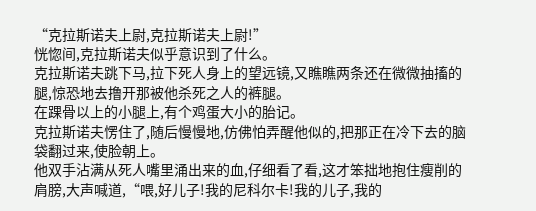“克拉斯诺夫上尉,克拉斯诺夫上尉!”
恍惚间,克拉斯诺夫似乎意识到了什么。
克拉斯诺夫跳下马,拉下死人身上的望远镜,又瞧瞧两条还在微微抽搐的腿,惊恐地去撸开那被他杀死之人的裤腿。
在踝骨以上的小腿上,有个鸡蛋大小的胎记。
克拉斯诺夫愣住了,随后慢慢地,仿佛怕弄醒他似的,把那正在冷下去的脑袋翻过来,使脸朝上。
他双手沾满从死人嘴里涌出来的血,仔细看了看,这才笨拙地抱住瘦削的肩膀,大声喊道,“喂,好儿子!我的尼科尔卡!我的儿子,我的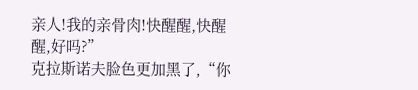亲人!我的亲骨肉!快醒醒,快醒醒,好吗?”
克拉斯诺夫脸色更加黑了,“你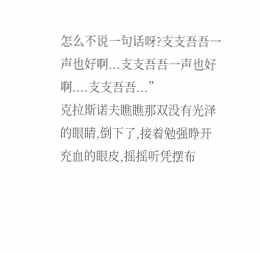怎么不说一句话呀?支支吾吾一声也好啊...支支吾吾一声也好啊....支支吾吾...”
克拉斯诺夫瞧瞧那双没有光泽的眼睛,倒下了,接着勉强睁开充血的眼皮,摇摇听凭摆布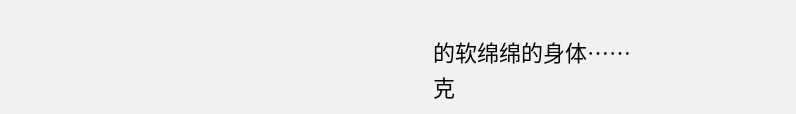的软绵绵的身体……
克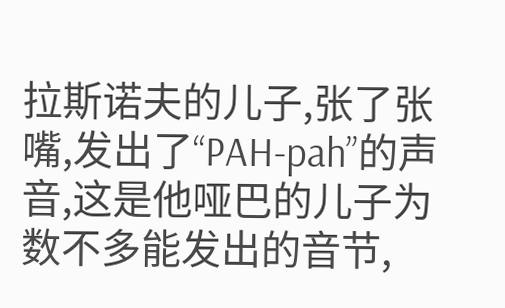拉斯诺夫的儿子,张了张嘴,发出了“PAH-pah”的声音,这是他哑巴的儿子为数不多能发出的音节,